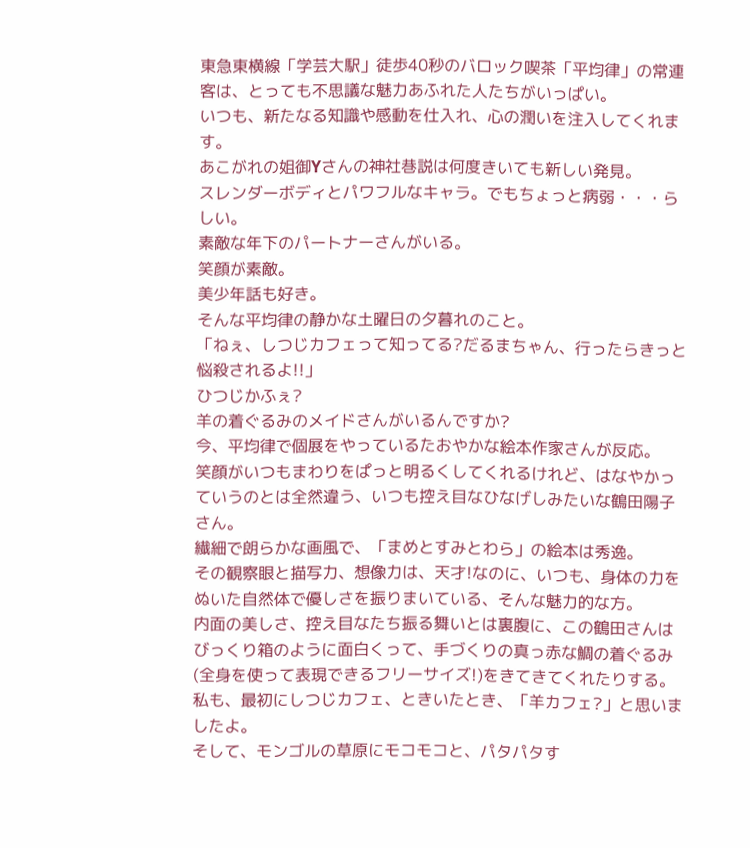東急東横線「学芸大駅」徒歩40秒のバロック喫茶「平均律」の常連客は、とっても不思議な魅力あふれた人たちがいっぱい。
いつも、新たなる知識や感動を仕入れ、心の潤いを注入してくれます。
あこがれの姐御Yさんの神社巷説は何度きいても新しい発見。
スレンダーボディとパワフルなキャラ。でもちょっと病弱・・・らしい。
素敵な年下のパートナーさんがいる。
笑顔が素敵。
美少年話も好き。
そんな平均律の静かな土曜日の夕暮れのこと。
「ねぇ、しつじカフェって知ってる?だるまちゃん、行ったらきっと悩殺されるよ!!」
ひつじかふぇ?
羊の着ぐるみのメイドさんがいるんですか?
今、平均律で個展をやっているたおやかな絵本作家さんが反応。
笑顔がいつもまわりをぱっと明るくしてくれるけれど、はなやかっていうのとは全然違う、いつも控え目なひなげしみたいな鶴田陽子さん。
繊細で朗らかな画風で、「まめとすみとわら」の絵本は秀逸。
その観察眼と描写力、想像力は、天才!なのに、いつも、身体の力をぬいた自然体で優しさを振りまいている、そんな魅力的な方。
内面の美しさ、控え目なたち振る舞いとは裏腹に、この鶴田さんはびっくり箱のように面白くって、手づくりの真っ赤な鯛の着ぐるみ(全身を使って表現できるフリーサイズ!)をきてきてくれたりする。
私も、最初にしつじカフェ、ときいたとき、「羊カフェ?」と思いましたよ。
そして、モンゴルの草原にモコモコと、パタパタす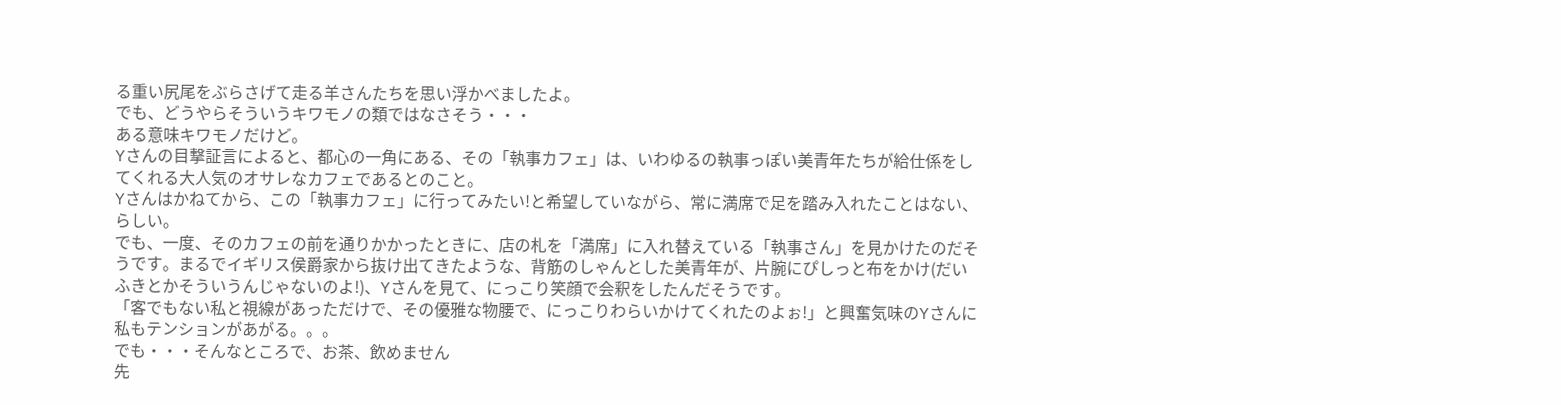る重い尻尾をぶらさげて走る羊さんたちを思い浮かべましたよ。
でも、どうやらそういうキワモノの類ではなさそう・・・
ある意味キワモノだけど。
Yさんの目撃証言によると、都心の一角にある、その「執事カフェ」は、いわゆるの執事っぽい美青年たちが給仕係をしてくれる大人気のオサレなカフェであるとのこと。
Yさんはかねてから、この「執事カフェ」に行ってみたい!と希望していながら、常に満席で足を踏み入れたことはない、らしい。
でも、一度、そのカフェの前を通りかかったときに、店の札を「満席」に入れ替えている「執事さん」を見かけたのだそうです。まるでイギリス侯爵家から抜け出てきたような、背筋のしゃんとした美青年が、片腕にぴしっと布をかけ(だいふきとかそういうんじゃないのよ!)、Yさんを見て、にっこり笑顔で会釈をしたんだそうです。
「客でもない私と視線があっただけで、その優雅な物腰で、にっこりわらいかけてくれたのよぉ!」と興奮気味のYさんに私もテンションがあがる。。。
でも・・・そんなところで、お茶、飲めません
先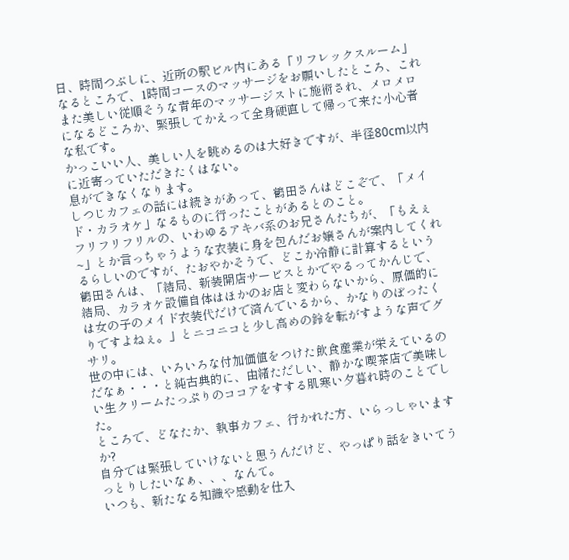日、時間つぶしに、近所の駅ビル内にある「リフレックスルーム」なるところで、1時間コースのマッサージをお願いしたところ、これまた美しい従順そうな青年のマッサージストに施術され、メロメロになるどころか、緊張してかえって全身硬直して帰って来た小心者な私です。
かっこいい人、美しい人を眺めるのは大好きですが、半径80cm以内に近寄っていただきたくはない。
息ができなくなります。
しつじカフェの話には続きがあって、鶴田さんはどこぞで、「メイド・カラオケ」なるものに行ったことがあるとのこと。
フリフリフリルの、いわゆるアキバ系のお兄さんたちが、「もえぇ~」とか言っちゃうような衣装に身を包んだお嬢さんが案内してくれるらしいのですが、たおやかそうで、どこか冷静に計算するという鶴田さんは、「結局、新装開店サービスとかでやるってかんじで、結局、カラオケ設備自体はほかのお店と変わらないから、原価的には女の子のメイド衣装代だけで済んでいるから、かなりのぼったくりですよねぇ。」とニコニコと少し高めの鈴を転がすような声でグサリ。
世の中には、いろいろな付加価値をつけた飲食産業が栄えているのだなぁ・・・と純古典的に、由緒ただしい、静かな喫茶店で美味しい生クリームたっぷりのココアをすする肌寒い夕暮れ時のことでした。
ところで、どなたか、執事カフェ、行かれた方、いらっしゃいますか?
自分では緊張していけないと思うんだけど、やっぱり話をきいてうっとりしたいなぁ、、、なんて。
いつも、新たなる知識や感動を仕入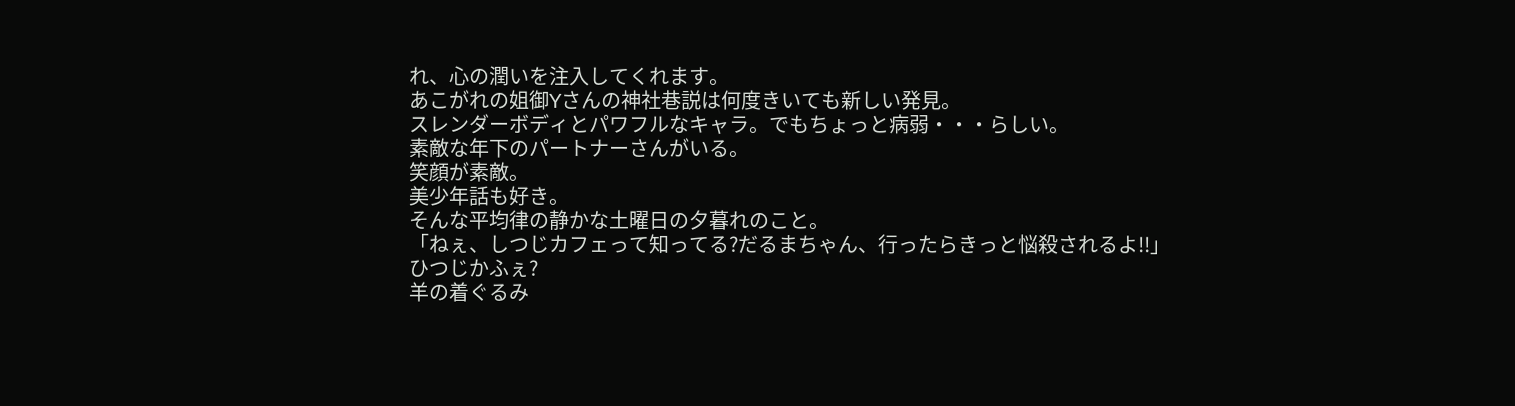れ、心の潤いを注入してくれます。
あこがれの姐御Yさんの神社巷説は何度きいても新しい発見。
スレンダーボディとパワフルなキャラ。でもちょっと病弱・・・らしい。
素敵な年下のパートナーさんがいる。
笑顔が素敵。
美少年話も好き。
そんな平均律の静かな土曜日の夕暮れのこと。
「ねぇ、しつじカフェって知ってる?だるまちゃん、行ったらきっと悩殺されるよ!!」
ひつじかふぇ?
羊の着ぐるみ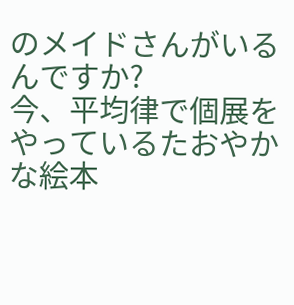のメイドさんがいるんですか?
今、平均律で個展をやっているたおやかな絵本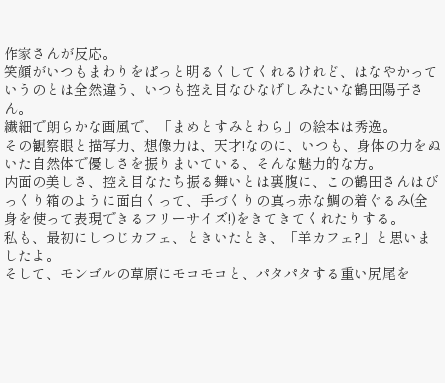作家さんが反応。
笑顔がいつもまわりをぱっと明るくしてくれるけれど、はなやかっていうのとは全然違う、いつも控え目なひなげしみたいな鶴田陽子さん。
繊細で朗らかな画風で、「まめとすみとわら」の絵本は秀逸。
その観察眼と描写力、想像力は、天才!なのに、いつも、身体の力をぬいた自然体で優しさを振りまいている、そんな魅力的な方。
内面の美しさ、控え目なたち振る舞いとは裏腹に、この鶴田さんはびっくり箱のように面白くって、手づくりの真っ赤な鯛の着ぐるみ(全身を使って表現できるフリーサイズ!)をきてきてくれたりする。
私も、最初にしつじカフェ、ときいたとき、「羊カフェ?」と思いましたよ。
そして、モンゴルの草原にモコモコと、パタパタする重い尻尾を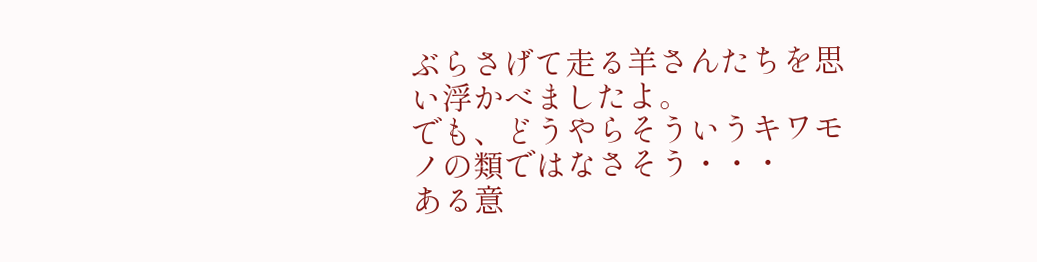ぶらさげて走る羊さんたちを思い浮かべましたよ。
でも、どうやらそういうキワモノの類ではなさそう・・・
ある意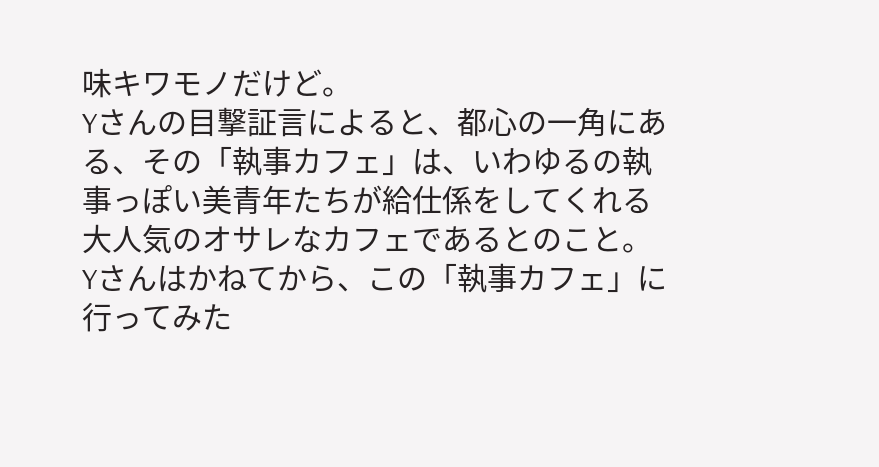味キワモノだけど。
Yさんの目撃証言によると、都心の一角にある、その「執事カフェ」は、いわゆるの執事っぽい美青年たちが給仕係をしてくれる大人気のオサレなカフェであるとのこと。
Yさんはかねてから、この「執事カフェ」に行ってみた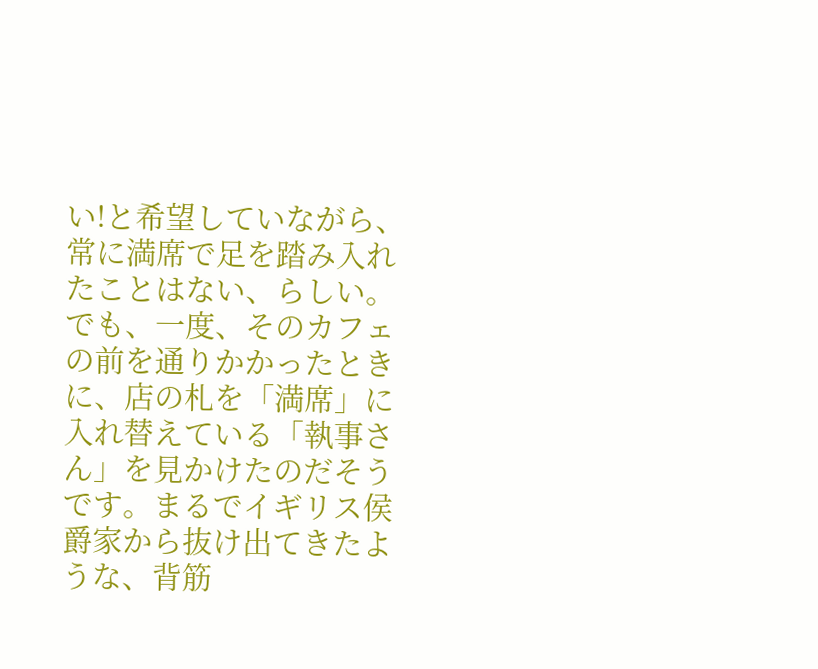い!と希望していながら、常に満席で足を踏み入れたことはない、らしい。
でも、一度、そのカフェの前を通りかかったときに、店の札を「満席」に入れ替えている「執事さん」を見かけたのだそうです。まるでイギリス侯爵家から抜け出てきたような、背筋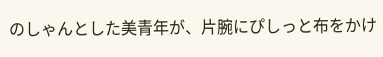のしゃんとした美青年が、片腕にぴしっと布をかけ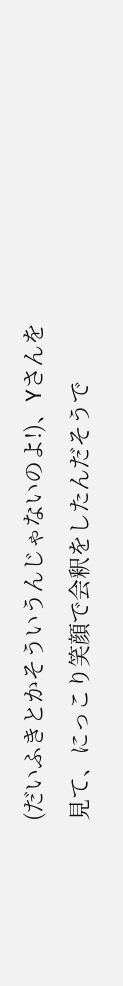(だいふきとかそういうんじゃないのよ!)、Yさんを見て、にっこり笑顔で会釈をしたんだそうで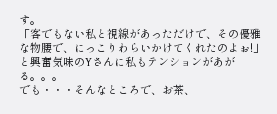す。
「客でもない私と視線があっただけで、その優雅な物腰で、にっこりわらいかけてくれたのよぉ!」と興奮気味のYさんに私もテンションがあがる。。。
でも・・・そんなところで、お茶、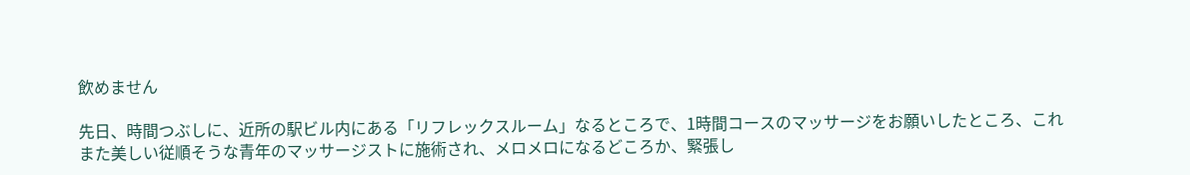飲めません

先日、時間つぶしに、近所の駅ビル内にある「リフレックスルーム」なるところで、1時間コースのマッサージをお願いしたところ、これまた美しい従順そうな青年のマッサージストに施術され、メロメロになるどころか、緊張し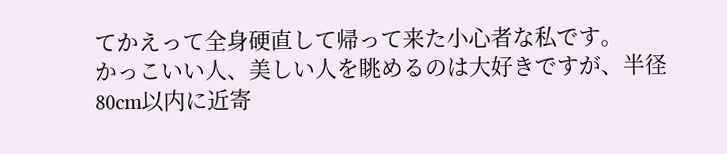てかえって全身硬直して帰って来た小心者な私です。
かっこいい人、美しい人を眺めるのは大好きですが、半径80cm以内に近寄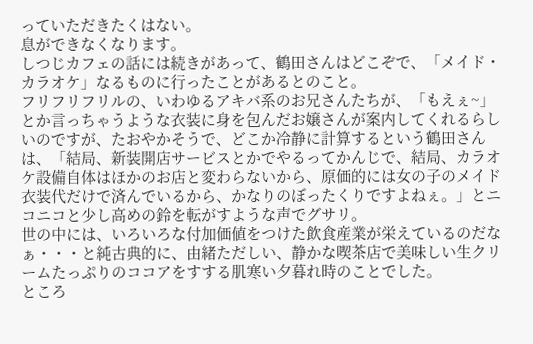っていただきたくはない。
息ができなくなります。
しつじカフェの話には続きがあって、鶴田さんはどこぞで、「メイド・カラオケ」なるものに行ったことがあるとのこと。
フリフリフリルの、いわゆるアキバ系のお兄さんたちが、「もえぇ~」とか言っちゃうような衣装に身を包んだお嬢さんが案内してくれるらしいのですが、たおやかそうで、どこか冷静に計算するという鶴田さんは、「結局、新装開店サービスとかでやるってかんじで、結局、カラオケ設備自体はほかのお店と変わらないから、原価的には女の子のメイド衣装代だけで済んでいるから、かなりのぼったくりですよねぇ。」とニコニコと少し高めの鈴を転がすような声でグサリ。
世の中には、いろいろな付加価値をつけた飲食産業が栄えているのだなぁ・・・と純古典的に、由緒ただしい、静かな喫茶店で美味しい生クリームたっぷりのココアをすする肌寒い夕暮れ時のことでした。
ところ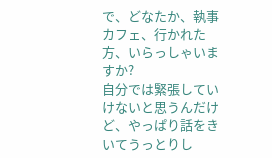で、どなたか、執事カフェ、行かれた方、いらっしゃいますか?
自分では緊張していけないと思うんだけど、やっぱり話をきいてうっとりし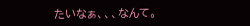たいなぁ、、、なんて。